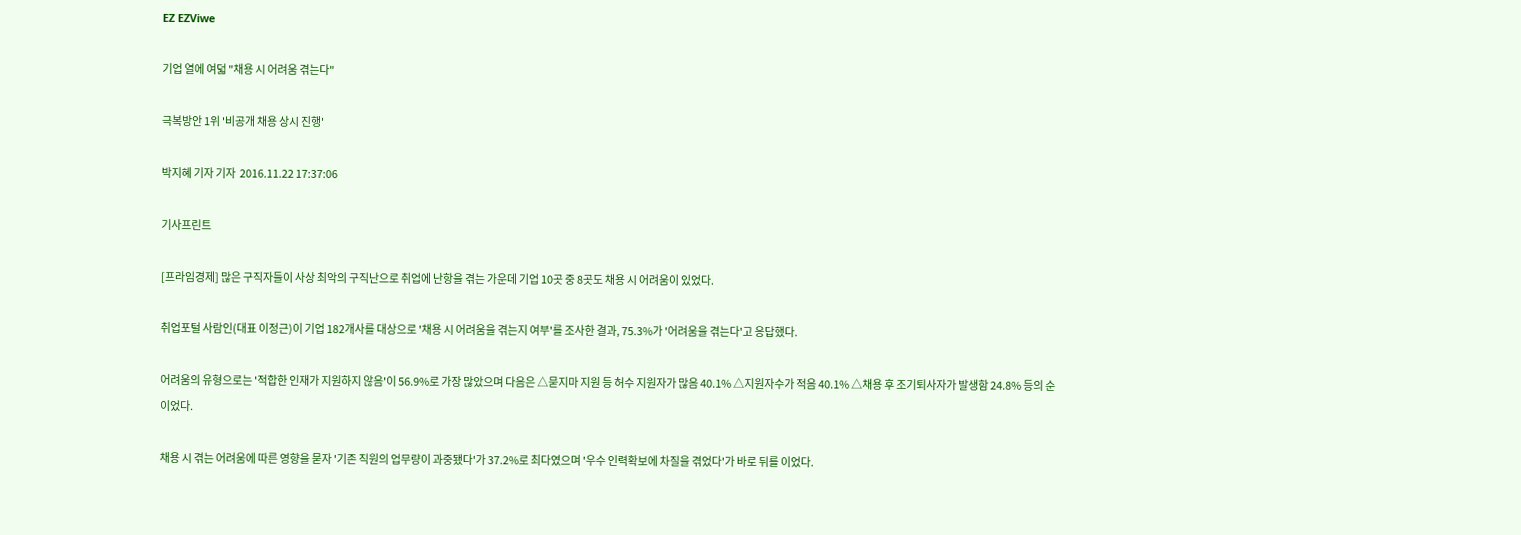EZ EZViwe

기업 열에 여덟 "채용 시 어려움 겪는다"

극복방안 1위 '비공개 채용 상시 진행'

박지혜 기자 기자  2016.11.22 17:37:06

기사프린트

[프라임경제] 많은 구직자들이 사상 최악의 구직난으로 취업에 난항을 겪는 가운데 기업 10곳 중 8곳도 채용 시 어려움이 있었다.

취업포털 사람인(대표 이정근)이 기업 182개사를 대상으로 '채용 시 어려움을 겪는지 여부'를 조사한 결과, 75.3%가 '어려움을 겪는다'고 응답했다.

어려움의 유형으로는 '적합한 인재가 지원하지 않음'이 56.9%로 가장 많았으며 다음은 △묻지마 지원 등 허수 지원자가 많음 40.1% △지원자수가 적음 40.1% △채용 후 조기퇴사자가 발생함 24.8% 등의 순이었다.

채용 시 겪는 어려움에 따른 영향을 묻자 '기존 직원의 업무량이 과중됐다'가 37.2%로 최다였으며 '우수 인력확보에 차질을 겪었다'가 바로 뒤를 이었다.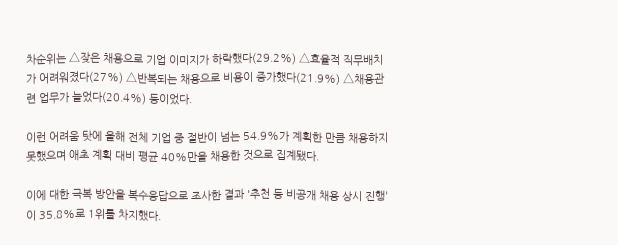차순위는 △잦은 채용으로 기업 이미지가 하락했다(29.2%) △효율적 직무배치가 어려워졌다(27%) △반복되는 채용으로 비용이 증가했다(21.9%) △채용관련 업무가 늘었다(20.4%) 등이었다.

이런 어려움 탓에 올해 전체 기업 중 절반이 넘는 54.9%가 계획한 만큼 채용하지 못했으며 애초 계획 대비 평균 40%만을 채용한 것으로 집계됐다.

이에 대한 극복 방안을 복수응답으로 조사한 결과 '추천 등 비공개 채용 상시 진행'이 35.8%로 1위를 차지했다.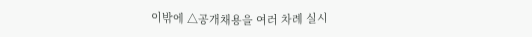이밖에 △공개채용을 여러 차례 실시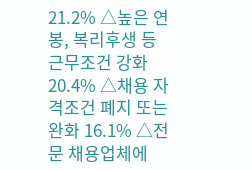21.2% △높은 연봉, 복리후생 등 근무조건 강화 20.4% △채용 자격조건 폐지 또는 완화 16.1% △전문 채용업체에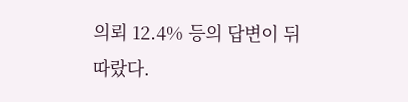의뢰 12.4% 등의 답변이 뒤따랐다.